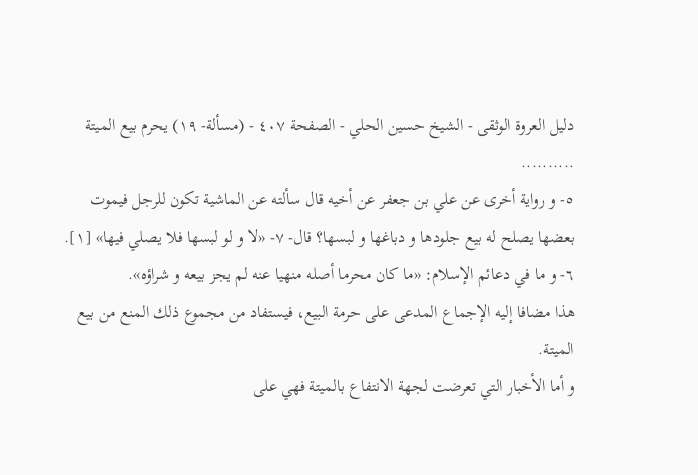دليل العروة الوثقى - الشيخ حسين الحلي - الصفحة ٤٠٧ - (مسألة- ١٩) يحرم بيع الميتة
..........
٥- و رواية أخرى عن علي بن جعفر عن أخيه قال سألته عن الماشية تكون للرجل فيموت بعضها يصلح له بيع جلودها و دباغها و لبسها؟ قال- ٧- «لا و لو لبسها فلا يصلي فيها» [١].
٦- و ما في دعائم الإسلام: «ما كان محرما أصله منهيا عنه لم يجز بيعه و شراؤه».
هذا مضافا إليه الإجماع المدعى على حرمة البيع، فيستفاد من مجموع ذلك المنع من بيع الميتة.
و أما الأخبار التي تعرضت لجهة الانتفاع بالميتة فهي على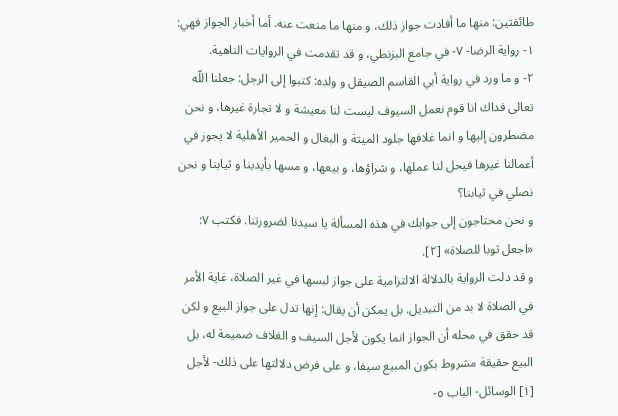طائفتين: منها ما أفادت جواز ذلك، و منها ما منعت عنه. أما أخبار الجواز فهي:
١- رواية الرضا- ٧- في جامع البزنطي، و قد تقدمت في الروايات الناهية.
٢- و ما ورد في رواية أبي القاسم الصيقل و ولده: كتبوا إلى الرجل: جعلنا اللّه تعالى فداك انا قوم نعمل السيوف ليست لنا معيشة و لا تجارة غيرها، و نحن مضطرون إليها و انما غلافها جلود الميتة و البغال و الحمير الأهلية لا يجوز في أعمالنا غيرها فيحل لنا عملها، و شراؤها، و بيعها، و مسها بأيدينا و ثيابنا و نحن نصلي في ثيابنا؟
و نحن محتاجون إلى جوابك في هذه المسألة يا سيدنا لضرورتنا. فكتب ٧:
«اجعل ثوبا للصلاة» [٢].
و قد دلت الرواية بالدلالة الالتزامية على جواز لبسها في غير الصلاة، غاية الأمر في الصلاة لا بد من التبديل. بل يمكن أن يقال: إنها تدل على جواز البيع و لكن قد حقق في محله أن الجواز انما يكون لأجل السيف و الغلاف ضميمة له، بل البيع حقيقة مشروط بكون المبيع سيفا، و على فرض دلالتها على ذلك- لأجل
[١] الوسائل- الباب ٥-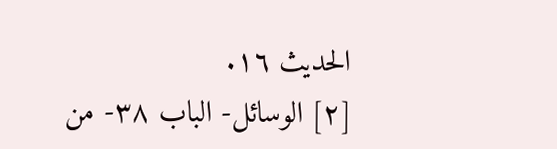الحديث ١٦.
[٢] الوسائل- الباب ٣٨- من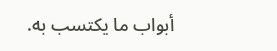أبواب ما يكتسب به.